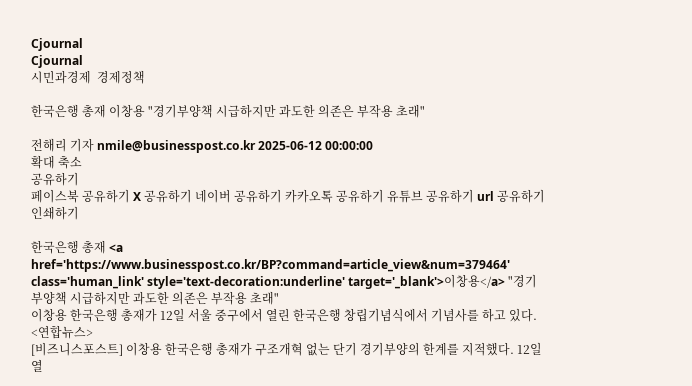Cjournal
Cjournal
시민과경제  경제정책

한국은행 총재 이창용 "경기부양책 시급하지만 과도한 의존은 부작용 초래"

전해리 기자 nmile@businesspost.co.kr 2025-06-12 00:00:00
확대 축소
공유하기
페이스북 공유하기 X 공유하기 네이버 공유하기 카카오톡 공유하기 유튜브 공유하기 url 공유하기 인쇄하기

한국은행 총재 <a href='https://www.businesspost.co.kr/BP?command=article_view&num=379464' class='human_link' style='text-decoration:underline' target='_blank'>이창용</a> "경기부양책 시급하지만 과도한 의존은 부작용 초래"
이창용 한국은행 총재가 12일 서울 중구에서 열린 한국은행 창립기념식에서 기념사를 하고 있다. <연합뉴스>
[비즈니스포스트] 이창용 한국은행 총재가 구조개혁 없는 단기 경기부양의 한계를 지적했다. 12일 열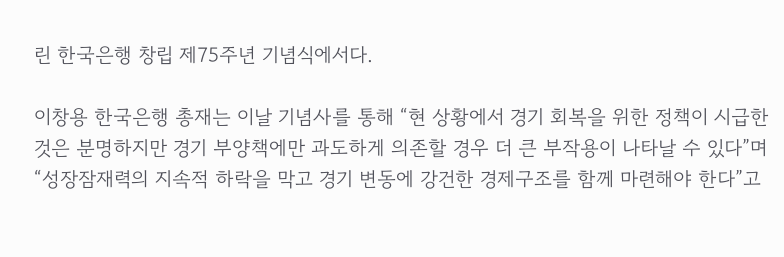린 한국은행 창립 제75주년 기념식에서다.

이창용 한국은행 총재는 이날 기념사를 통해 “현 상황에서 경기 회복을 위한 정책이 시급한 것은 분명하지만 경기 부양책에만 과도하게 의존할 경우 더 큰 부작용이 나타날 수 있다”며 “성장잠재력의 지속적 하락을 막고 경기 변동에 강건한 경제구조를 함께 마련해야 한다”고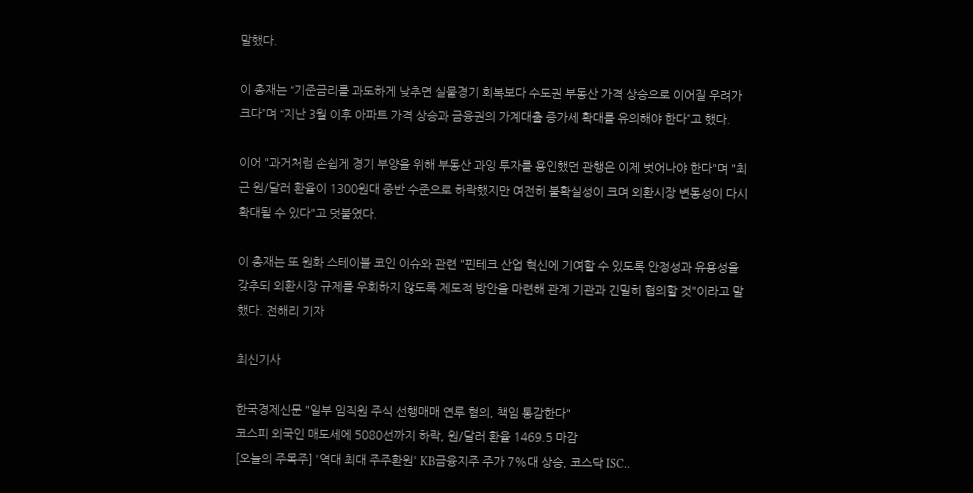말했다.

이 총재는 “기준금리를 과도하게 낮추면 실물경기 회복보다 수도권 부동산 가격 상승으로 이어질 우려가 크다”며 “지난 3월 이후 아파트 가격 상승과 금융권의 가계대출 증가세 확대를 유의해야 한다”고 했다.

이어 "과거처럼 손쉽게 경기 부양을 위해 부동산 과잉 투자를 용인했던 관행은 이제 벗어나야 한다"며 "최근 원/달러 환율이 1300원대 중반 수준으로 하락했지만 여전히 불확실성이 크며 외환시장 변동성이 다시 확대될 수 있다"고 덧붙였다.

이 총재는 또 원화 스테이블 코인 이슈와 관련 "핀테크 산업 혁신에 기여할 수 있도록 안정성과 유용성을 갖추되 외환시장 규제를 우회하지 않도록 제도적 방안을 마련해 관계 기관과 긴밀히 협의할 것"이라고 말했다. 전해리 기자

최신기사

한국경제신문 "일부 임직원 주식 선행매매 연루 혐의, 책임 통감한다"
코스피 외국인 매도세에 5080선까지 하락, 원/달러 환율 1469.5 마감
[오늘의 주목주] '역대 최대 주주환원' KB금융지주 주가 7%대 상승, 코스닥 ISC..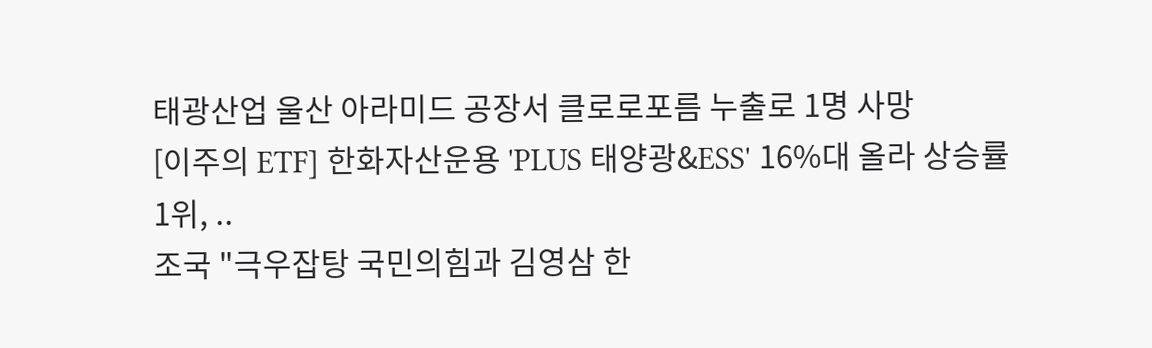태광산업 울산 아라미드 공장서 클로로포름 누출로 1명 사망
[이주의 ETF] 한화자산운용 'PLUS 태양광&ESS' 16%대 올라 상승률 1위, ..
조국 "극우잡탕 국민의힘과 김영삼 한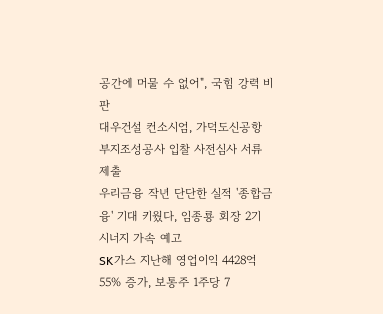공간에 머물 수 없어", 국힘 강력 비판
대우건설 컨소시엄, 가덕도신공항 부지조성공사 입찰 사전심사 서류 제출
우리금융 작년 단단한 실적 '종합금융' 기대 키웠다, 임종룡 회장 2기 시너지 가속 예고
SK가스 지난해 영업이익 4428억 55% 증가, 보통주 1주당 7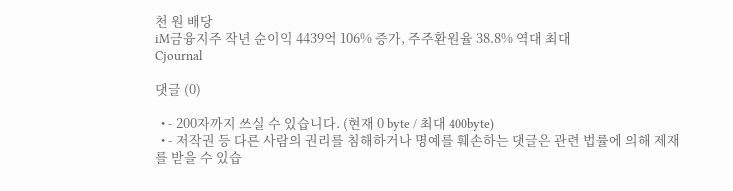천 원 배당
iM금융지주 작년 순이익 4439억 106% 증가, 주주환원율 38.8% 역대 최대
Cjournal

댓글 (0)

  • - 200자까지 쓰실 수 있습니다. (현재 0 byte / 최대 400byte)
  • - 저작권 등 다른 사람의 권리를 침해하거나 명예를 훼손하는 댓글은 관련 법률에 의해 제재를 받을 수 있습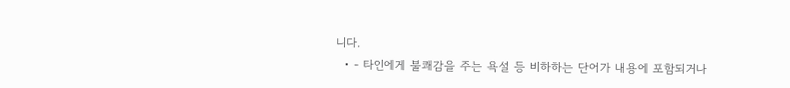니다.
  • - 타인에게 불쾌감을 주는 욕설 등 비하하는 단어가 내용에 포함되거나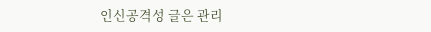인신공격성 글은 관리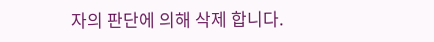자의 판단에 의해 삭제 합니다.